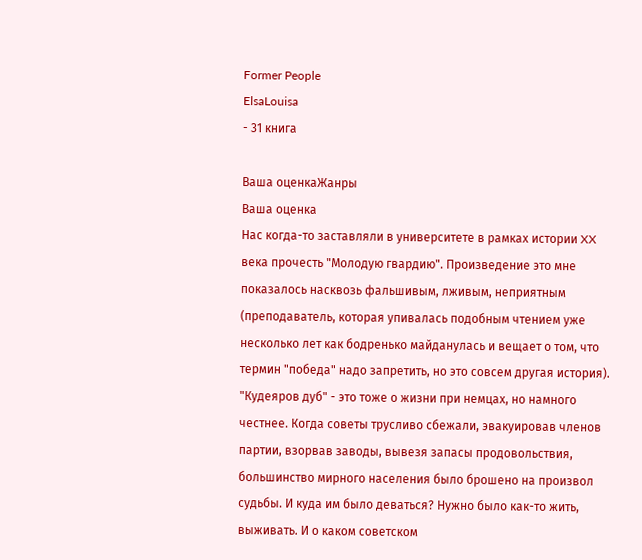Former People
ElsaLouisa
- 31 книга

Ваша оценкаЖанры
Ваша оценка
Нас когда-то заставляли в университете в рамках истории XX века прочесть "Молодую гвардию". Произведение это мне показалось насквозь фальшивым, лживым, неприятным (преподаватель, которая упивалась подобным чтением уже несколько лет как бодренько майданулась и вещает о том, что термин "победа" надо запретить, но это совсем другая история).
"Кудеяров дуб" - это тоже о жизни при немцах, но намного честнее. Когда советы трусливо сбежали, эвакуировав членов партии, взорвав заводы, вывезя запасы продовольствия, большинство мирного населения было брошено на произвол судьбы. И куда им было деваться? Нужно было как-то жить, выживать. И о каком советском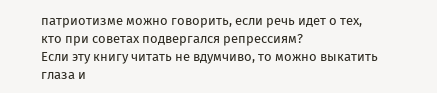патриотизме можно говорить, если речь идет о тех, кто при советах подвергался репрессиям?
Если эту книгу читать не вдумчиво, то можно выкатить глаза и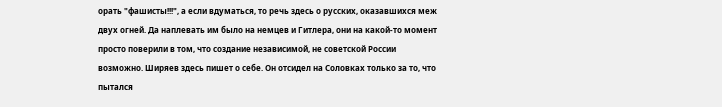орать "фашисты!!!", а если вдуматься, то речь здесь о русских, оказавшихся меж двух огней. Да наплевать им было на немцев и Гитлера, они на какой-то момент просто поверили в том, что создание независимой, не советской России возможно. Ширяев здесь пишет о себе. Он отсидел на Соловках только за то, что пытался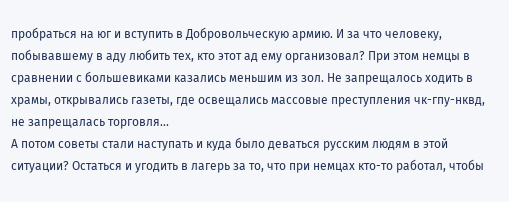пробраться на юг и вступить в Добровольческую армию. И за что человеку, побывавшему в аду любить тех, кто этот ад ему организовал? При этом немцы в сравнении с большевиками казались меньшим из зол. Не запрещалось ходить в храмы, открывались газеты, где освещались массовые преступления чк-гпу-нквд, не запрещалась торговля...
А потом советы стали наступать и куда было деваться русским людям в этой ситуации? Остаться и угодить в лагерь за то, что при немцах кто-то работал, чтобы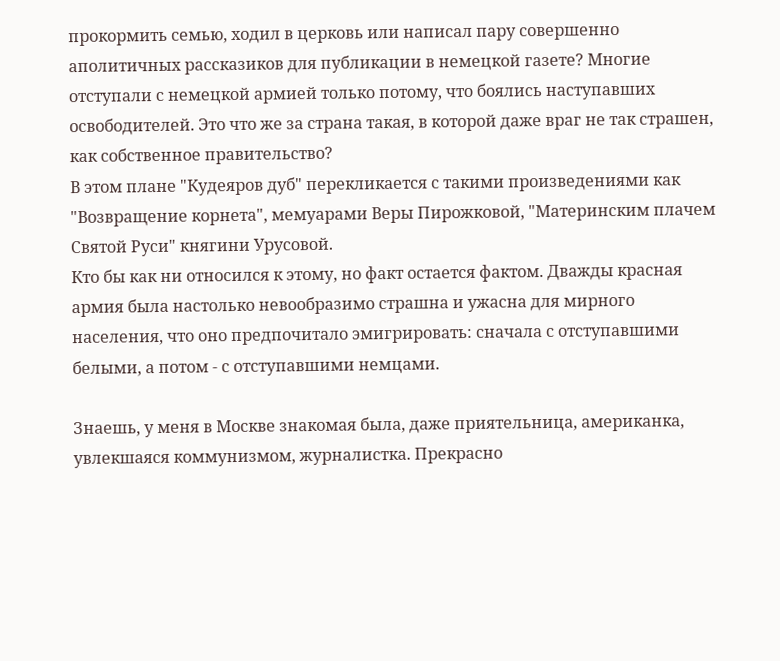прокормить семью, ходил в церковь или написал пару совершенно аполитичных рассказиков для публикации в немецкой газете? Многие отступали с немецкой армией только потому, что боялись наступавших освободителей. Это что же за страна такая, в которой даже враг не так страшен, как собственное правительство?
В этом плане "Кудеяров дуб" перекликается с такими произведениями как "Возвращение корнета", мемуарами Веры Пирожковой, "Материнским плачем Святой Руси" княгини Урусовой.
Кто бы как ни относился к этому, но факт остается фактом. Дважды красная армия была настолько невообразимо страшна и ужасна для мирного населения, что оно предпочитало эмигрировать: сначала с отступавшими белыми, а потом - с отступавшими немцами.

Знаешь, у меня в Москве знакомая была, даже приятельница, американка, увлекшаяся коммунизмом, журналистка. Прекрасно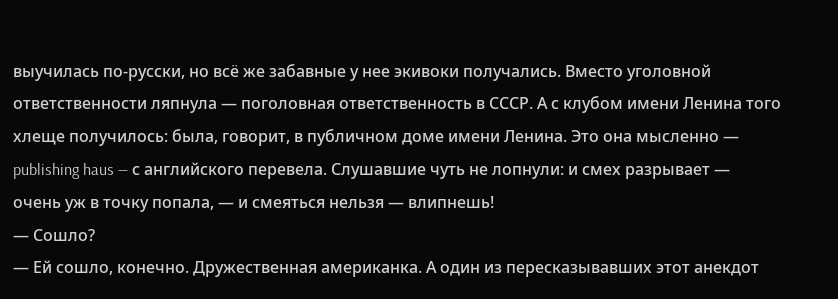выучилась по-русски, но всё же забавные у нее экивоки получались. Вместо уголовной ответственности ляпнула — поголовная ответственность в СССР. А с клубом имени Ленина того хлеще получилось: была, говорит, в публичном доме имени Ленина. Это она мысленно — publishing haus — с английского перевела. Слушавшие чуть не лопнули: и смех разрывает — очень уж в точку попала, — и смеяться нельзя — влипнешь!
— Сошло?
— Ей сошло, конечно. Дружественная американка. А один из пересказывавших этот анекдот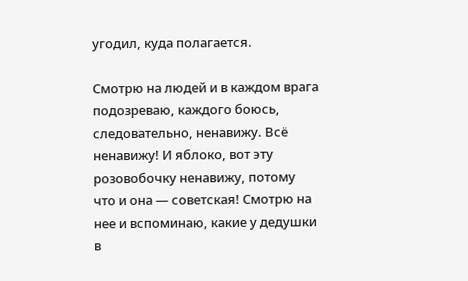угодил, куда полагается.

Смотрю на людей и в каждом врага подозреваю, каждого боюсь, следовательно, ненавижу. Всё ненавижу! И яблоко, вот эту розовобочку ненавижу, потому что и она — советская! Смотрю на нее и вспоминаю, какие у дедушки в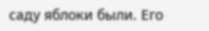саду яблоки были. Его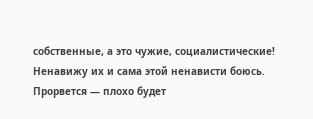собственные, а это чужие, социалистические! Ненавижу их и сама этой ненависти боюсь. Прорвется — плохо будет